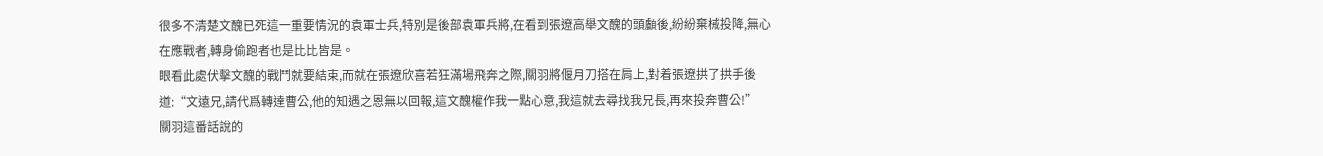很多不清楚文醜已死這一重要情況的袁軍士兵,特別是後部袁軍兵將,在看到張遼高舉文醜的頭顱後,紛紛棄械投降,無心在應戰者,轉身偷跑者也是比比皆是。
眼看此處伏擊文醜的戰鬥就要結束,而就在張遼欣喜若狂滿場飛奔之際,關羽將偃月刀搭在肩上,對着張遼拱了拱手後道:“文遠兄,請代爲轉達曹公,他的知遇之恩無以回報,這文醜權作我一點心意,我這就去尋找我兄長,再來投奔曹公!”
關羽這番話說的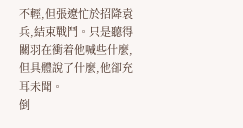不輕,但張遼忙於招降袁兵,結束戰鬥。只是聽得關羽在衝着他喊些什麼,但具體說了什麼,他卻充耳未聞。
倒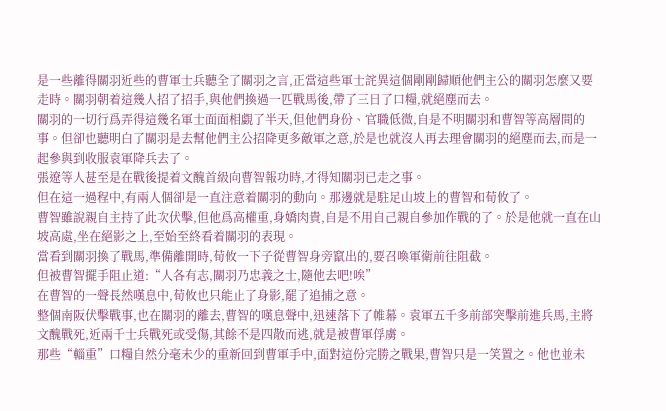是一些離得關羽近些的曹軍士兵聽全了關羽之言,正當這些軍士詫異這個剛剛歸順他們主公的關羽怎麼又要走時。關羽朝着這幾人招了招手,與他們換過一匹戰馬後,帶了三日了口糧,就絕塵而去。
關羽的一切行爲弄得這幾名軍士面面相覷了半天,但他們身份、官職低微,自是不明關羽和曹智等高層間的事。但卻也聽明白了關羽是去幫他們主公招降更多敵軍之意,於是也就沒人再去理會關羽的絕塵而去,而是一起參與到收服袁軍降兵去了。
張遼等人甚至是在戰後提着文醜首級向曹智報功時,才得知關羽已走之事。
但在這一過程中,有兩人個卻是一直注意着關羽的動向。那邊就是駐足山坡上的曹智和荀攸了。
曹智雖說親自主持了此次伏擊,但他爲高權重,身嬌肉貴,自是不用自己親自參加作戰的了。於是他就一直在山坡高處,坐在絕影之上,至始至終看着關羽的表現。
當看到關羽換了戰馬,準備離開時,荀攸一下子從曹智身旁竄出的,要召喚軍衛前往阻截。
但被曹智擺手阻止道:“人各有志,關羽乃忠義之士,隨他去吧!唉”
在曹智的一聲長然嘆息中,荀攸也只能止了身影,罷了追捕之意。
整個南阪伏擊戰事,也在關羽的離去,曹智的嘆息聲中,迅速落下了帷幕。袁軍五千多前部突擊前進兵馬,主將文醜戰死,近兩千士兵戰死或受傷,其餘不是四散而逃,就是被曹軍俘虜。
那些“輜重”口糧自然分毫未少的重新回到曹軍手中,面對這份完勝之戰果,曹智只是一笑置之。他也並未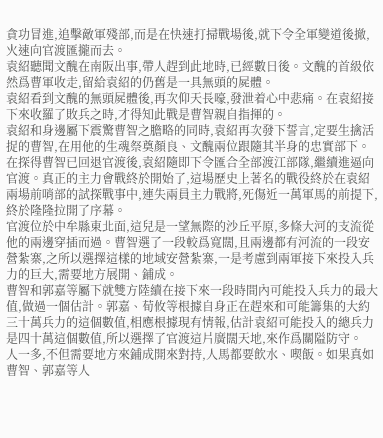貪功冒進,追擊敵軍殘部,而是在快速打掃戰場後,就下令全軍變道後撤,火速向官渡匯攏而去。
袁紹聽聞文醜在南阪出事,帶人趕到此地時,已經數日後。文醜的首級依然爲曹軍收走,留給袁紹的仍舊是一具無頭的屍體。
袁紹看到文醜的無頭屍體後,再次仰天長嚎,發泄着心中悲痛。在袁紹接下來收羅了敗兵之時,才得知此戰是曹智親自指揮的。
袁紹和身邊屬下震驚曹智之膽略的同時,袁紹再次發下誓言,定要生擒活捉的曹智,在用他的生魂祭奠顏良、文醜兩位跟隨其半身的忠實部下。
在探得曹智已回退官渡後,袁紹隨即下令匯合全部渡江部隊,繼續進逼向官渡。真正的主力會戰終於開始了,這場歷史上著名的戰役終於在袁紹兩場前哨部的試探戰事中,連失兩員主力戰將,死傷近一萬軍馬的前提下,終於隆隆拉開了序幕。
官渡位於中牟縣東北面,這兒是一望無際的沙丘平原,多條大河的支流從他的兩邊穿插而過。曹智選了一段較爲寬闊,且兩邊都有河流的一段安營紮寨,之所以選擇這樣的地域安營紮寨,一是考慮到兩軍接下來投入兵力的巨大,需要地方展開、鋪成。
曹智和郭嘉等屬下就雙方陸續在接下來一段時間內可能投入兵力的最大值,做過一個估計。郭嘉、荀攸等根據自身正在趕來和可能籌集的大約三十萬兵力的這個數值,相應根據現有情報,估計袁紹可能投入的總兵力是四十萬這個數值,所以選擇了官渡這片廣闊天地,來作爲關隘防守。
人一多,不但需要地方來鋪成開來對持,人馬都要飲水、喫飯。如果真如曹智、郭嘉等人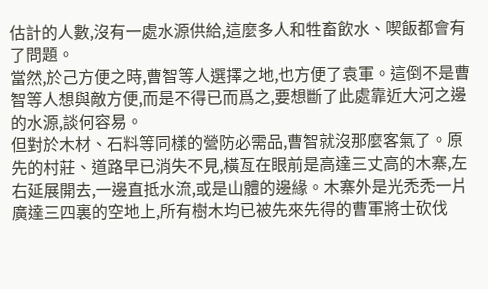估計的人數,沒有一處水源供給,這麼多人和牲畜飲水、喫飯都會有了問題。
當然,於己方便之時,曹智等人選擇之地,也方便了袁軍。這倒不是曹智等人想與敵方便,而是不得已而爲之,要想斷了此處靠近大河之邊的水源,談何容易。
但對於木材、石料等同樣的營防必需品,曹智就沒那麼客氣了。原先的村莊、道路早已消失不見,橫亙在眼前是高達三丈高的木寨,左右延展開去,一邊直抵水流,或是山體的邊緣。木寨外是光禿禿一片廣達三四裏的空地上,所有樹木均已被先來先得的曹軍將士砍伐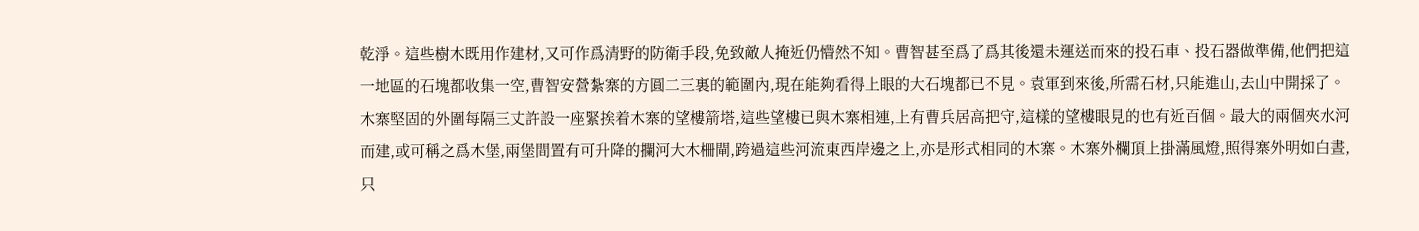乾淨。這些樹木既用作建材,又可作爲清野的防衛手段,免致敵人掩近仍懵然不知。曹智甚至爲了爲其後還未運送而來的投石車、投石器做準備,他們把這一地區的石塊都收集一空,曹智安營紮寨的方圓二三裏的範圍內,現在能夠看得上眼的大石塊都已不見。袁軍到來後,所需石材,只能進山,去山中開採了。
木寨堅固的外圍每隔三丈許設一座緊挨着木寨的望樓箭塔,這些望樓已與木寨相連,上有曹兵居高把守,這樣的望樓眼見的也有近百個。最大的兩個夾水河而建,或可稱之爲木堡,兩堡間置有可升降的攔河大木柵閘,跨過這些河流東西岸邊之上,亦是形式相同的木寨。木寨外欄頂上掛滿風燈,照得寨外明如白晝,只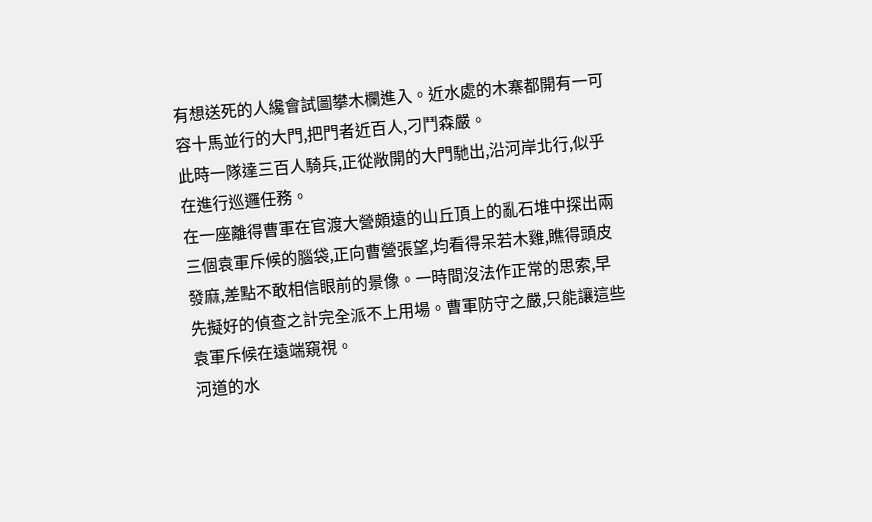有想送死的人纔會試圖攀木欄進入。近水處的木寨都開有一可容十馬並行的大門,把門者近百人,刁鬥森嚴。
此時一隊達三百人騎兵,正從敞開的大門馳出,沿河岸北行,似乎在進行巡邏任務。
在一座離得曹軍在官渡大營頗遠的山丘頂上的亂石堆中探出兩三個袁軍斥候的腦袋,正向曹營張望,均看得呆若木雞,瞧得頭皮發麻,差點不敢相信眼前的景像。一時間沒法作正常的思索,早先擬好的偵查之計完全派不上用場。曹軍防守之嚴,只能讓這些袁軍斥候在遠端窺視。
河道的水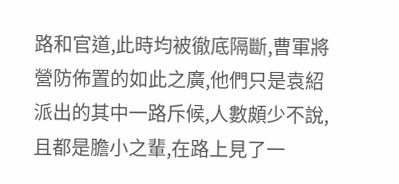路和官道,此時均被徹底隔斷,曹軍將營防佈置的如此之廣,他們只是袁紹派出的其中一路斥候,人數頗少不說,且都是膽小之輩,在路上見了一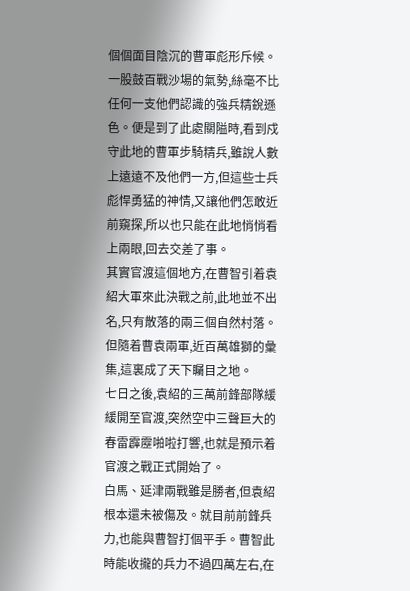個個面目陰沉的曹軍彪形斥候。一股鼓百戰沙場的氣勢,絲毫不比任何一支他們認識的強兵精銳遜色。便是到了此處關隘時,看到戍守此地的曹軍步騎精兵,雖說人數上遠遠不及他們一方,但這些士兵彪悍勇猛的神情,又讓他們怎敢近前窺探,所以也只能在此地悄悄看上兩眼,回去交差了事。
其實官渡這個地方,在曹智引着袁紹大軍來此決戰之前,此地並不出名,只有散落的兩三個自然村落。但隨着曹袁兩軍,近百萬雄獅的彙集,這裏成了天下矚目之地。
七日之後,袁紹的三萬前鋒部隊緩緩開至官渡,突然空中三聲巨大的春雷霹靂啪啦打響,也就是預示着官渡之戰正式開始了。
白馬、延津兩戰雖是勝者,但袁紹根本還未被傷及。就目前前鋒兵力,也能與曹智打個平手。曹智此時能收攏的兵力不過四萬左右,在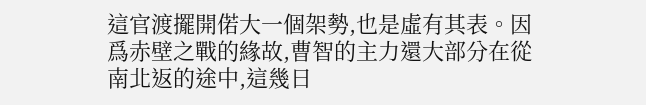這官渡擺開偌大一個架勢,也是虛有其表。因爲赤壁之戰的緣故,曹智的主力還大部分在從南北返的途中,這幾日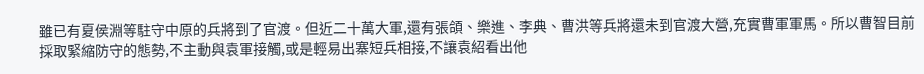雖已有夏侯淵等駐守中原的兵將到了官渡。但近二十萬大軍,還有張頜、樂進、李典、曹洪等兵將還未到官渡大營,充實曹軍軍馬。所以曹智目前採取緊縮防守的態勢,不主動與袁軍接觸,或是輕易出寨短兵相接,不讓袁紹看出他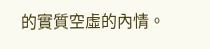的實質空虛的內情。